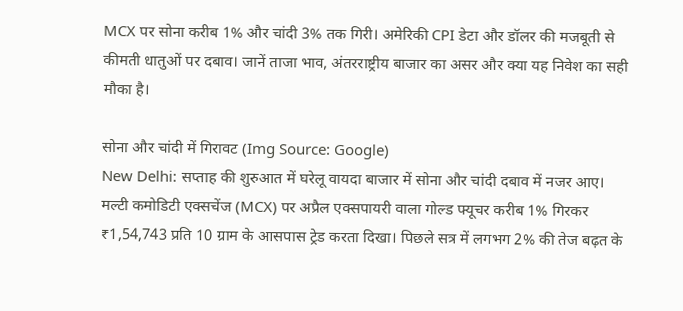MCX पर सोना करीब 1% और चांदी 3% तक गिरी। अमेरिकी CPI डेटा और डॉलर की मजबूती से कीमती धातुओं पर दबाव। जानें ताजा भाव, अंतरराष्ट्रीय बाजार का असर और क्या यह निवेश का सही मौका है।

सोना और चांदी में गिरावट (Img Source: Google)
New Delhi: सप्ताह की शुरुआत में घरेलू वायदा बाजार में सोना और चांदी दबाव में नजर आए। मल्टी कमोडिटी एक्सचेंज (MCX) पर अप्रैल एक्सपायरी वाला गोल्ड फ्यूचर करीब 1% गिरकर ₹1,54,743 प्रति 10 ग्राम के आसपास ट्रेड करता दिखा। पिछले सत्र में लगभग 2% की तेज बढ़त के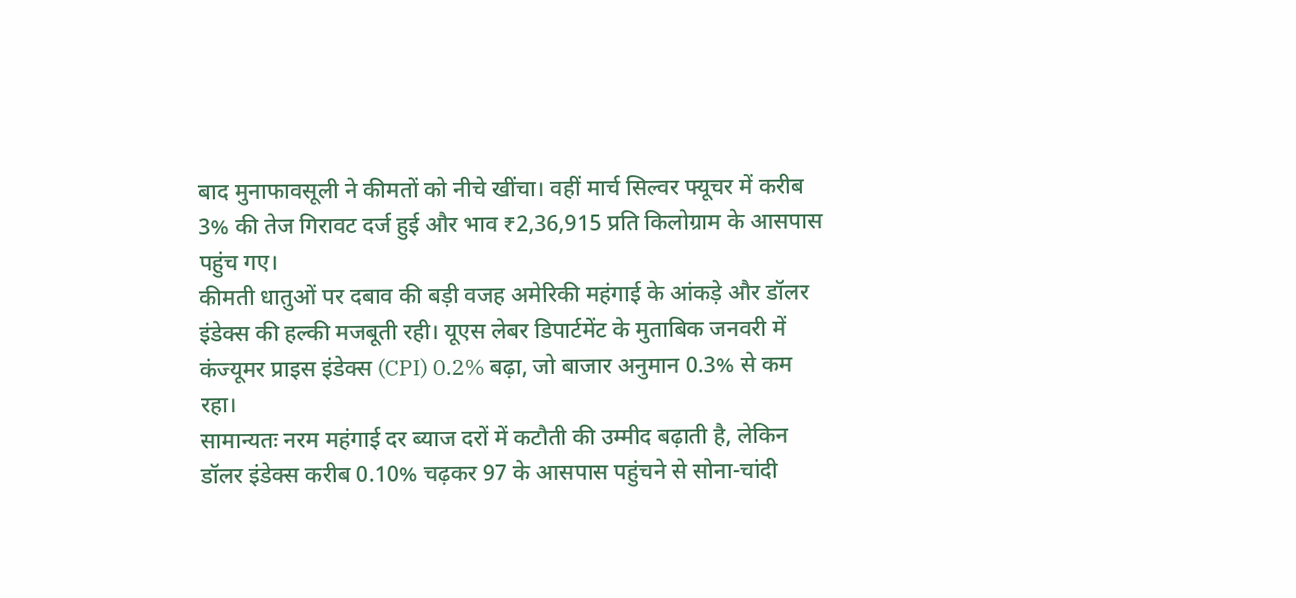बाद मुनाफावसूली ने कीमतों को नीचे खींचा। वहीं मार्च सिल्वर फ्यूचर में करीब 3% की तेज गिरावट दर्ज हुई और भाव ₹2,36,915 प्रति किलोग्राम के आसपास पहुंच गए।
कीमती धातुओं पर दबाव की बड़ी वजह अमेरिकी महंगाई के आंकड़े और डॉलर इंडेक्स की हल्की मजबूती रही। यूएस लेबर डिपार्टमेंट के मुताबिक जनवरी में कंज्यूमर प्राइस इंडेक्स (CPI) 0.2% बढ़ा, जो बाजार अनुमान 0.3% से कम रहा।
सामान्यतः नरम महंगाई दर ब्याज दरों में कटौती की उम्मीद बढ़ाती है, लेकिन डॉलर इंडेक्स करीब 0.10% चढ़कर 97 के आसपास पहुंचने से सोना-चांदी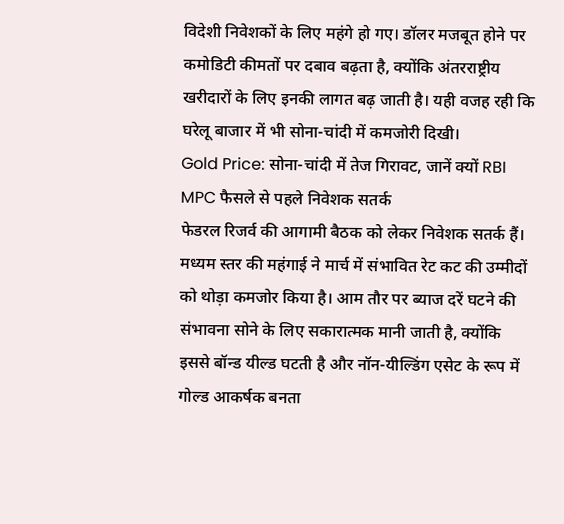विदेशी निवेशकों के लिए महंगे हो गए। डॉलर मजबूत होने पर कमोडिटी कीमतों पर दबाव बढ़ता है, क्योंकि अंतरराष्ट्रीय खरीदारों के लिए इनकी लागत बढ़ जाती है। यही वजह रही कि घरेलू बाजार में भी सोना-चांदी में कमजोरी दिखी।
Gold Price: सोना-चांदी में तेज गिरावट, जानें क्यों RBI MPC फैसले से पहले निवेशक सतर्क
फेडरल रिजर्व की आगामी बैठक को लेकर निवेशक सतर्क हैं। मध्यम स्तर की महंगाई ने मार्च में संभावित रेट कट की उम्मीदों को थोड़ा कमजोर किया है। आम तौर पर ब्याज दरें घटने की संभावना सोने के लिए सकारात्मक मानी जाती है, क्योंकि इससे बॉन्ड यील्ड घटती है और नॉन-यील्डिंग एसेट के रूप में गोल्ड आकर्षक बनता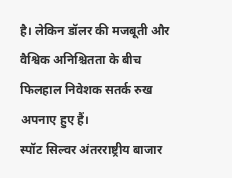है। लेकिन डॉलर की मजबूती और वैश्विक अनिश्चितता के बीच फिलहाल निवेशक सतर्क रुख अपनाए हुए हैं।
स्पॉट सिल्वर अंतरराष्ट्रीय बाजार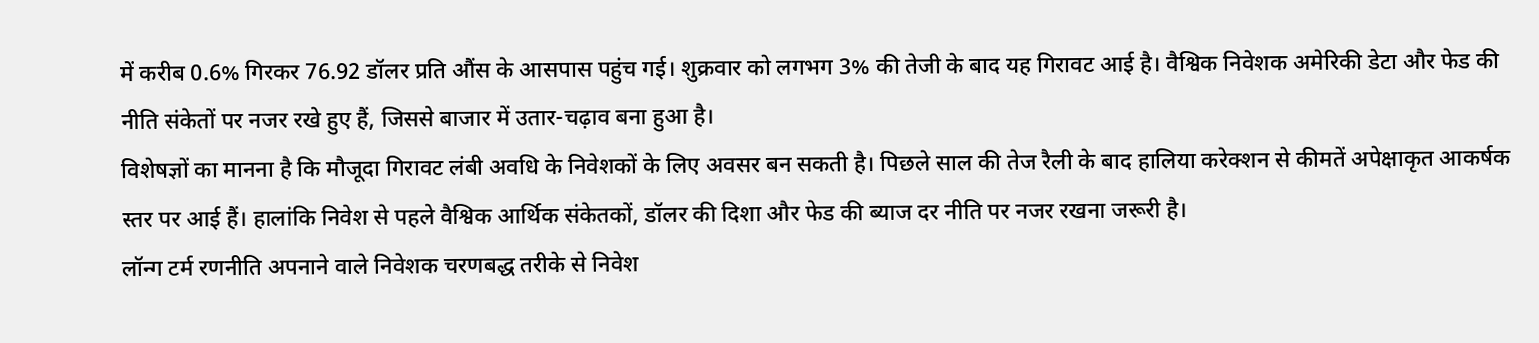में करीब 0.6% गिरकर 76.92 डॉलर प्रति औंस के आसपास पहुंच गई। शुक्रवार को लगभग 3% की तेजी के बाद यह गिरावट आई है। वैश्विक निवेशक अमेरिकी डेटा और फेड की नीति संकेतों पर नजर रखे हुए हैं, जिससे बाजार में उतार-चढ़ाव बना हुआ है।
विशेषज्ञों का मानना है कि मौजूदा गिरावट लंबी अवधि के निवेशकों के लिए अवसर बन सकती है। पिछले साल की तेज रैली के बाद हालिया करेक्शन से कीमतें अपेक्षाकृत आकर्षक स्तर पर आई हैं। हालांकि निवेश से पहले वैश्विक आर्थिक संकेतकों, डॉलर की दिशा और फेड की ब्याज दर नीति पर नजर रखना जरूरी है।
लॉन्ग टर्म रणनीति अपनाने वाले निवेशक चरणबद्ध तरीके से निवेश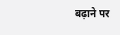बढ़ाने पर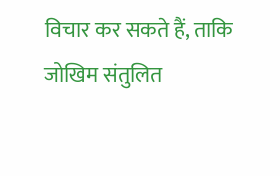विचार कर सकते हैं, ताकि जोखिम संतुलित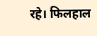रहे। फिलहाल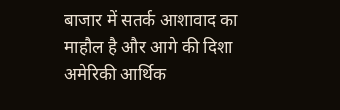बाजार में सतर्क आशावाद का माहौल है और आगे की दिशा अमेरिकी आर्थिक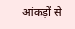आंकड़ों से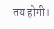तय होगी।